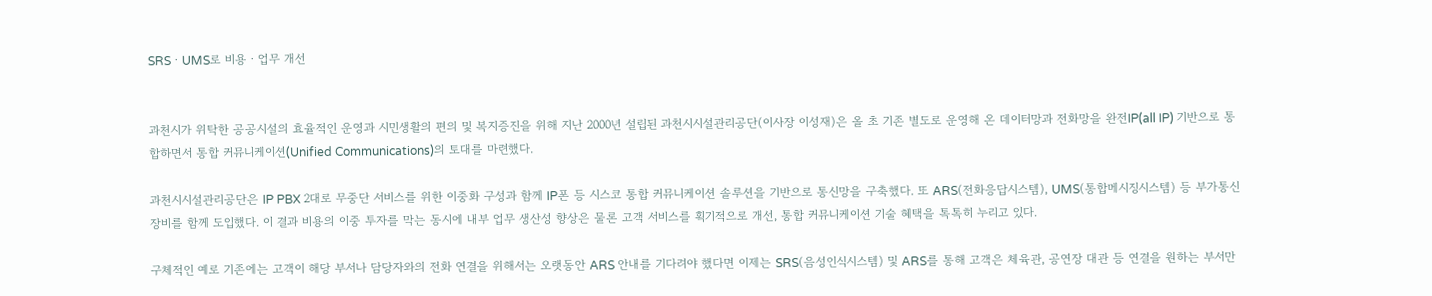SRSㆍUMS로 비용ㆍ업무 개선


과천시가 위탁한 공공시설의 효율적인 운영과 시민생활의 편의 및 복지증진을 위해 지난 2000년 설립된 과천시시설관리공단(이사장 이성재)은 올 초 기존 별도로 운영해 온 데이터망과 전화망을 완전IP(all IP) 기반으로 통합하면서 통합 커뮤니케이션(Unified Communications)의 토대를 마련했다.

과천시시설관리공단은 IP PBX 2대로 무중단 서비스를 위한 이중화 구성과 함께 IP폰 등 시스코 통합 커뮤니케이션 솔루션을 기반으로 통신망을 구축했다. 또 ARS(전화응답시스템), UMS(통합메시징시스템) 등 부가통신 장비를 함께 도입했다. 이 결과 비용의 이중 투자를 막는 동시에 내부 업무 생산성 향상은 물론 고객 서비스를 획기적으로 개선, 통합 커뮤니케이션 기술 혜택을 톡톡히 누리고 있다.

구체적인 예로 기존에는 고객이 해당 부서나 담당자와의 전화 연결을 위해서는 오랫동안 ARS 안내를 기다려야 했다면 이제는 SRS(음성인식시스템) 및 ARS를 통해 고객은 체육관, 공연장 대관 등 연결을 원하는 부서만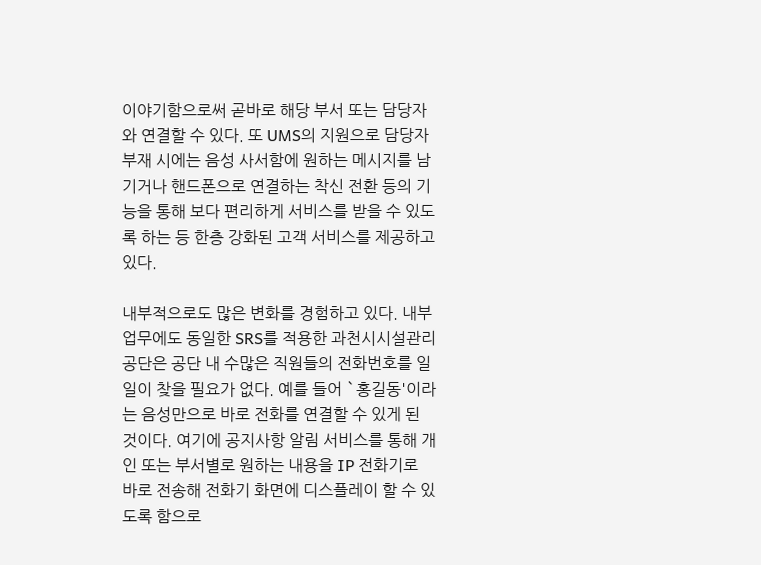이야기함으로써 곧바로 해당 부서 또는 담당자와 연결할 수 있다. 또 UMS의 지원으로 담당자 부재 시에는 음성 사서함에 원하는 메시지를 남기거나 핸드폰으로 연결하는 착신 전환 등의 기능을 통해 보다 편리하게 서비스를 받을 수 있도록 하는 등 한층 강화된 고객 서비스를 제공하고 있다.

내부적으로도 많은 변화를 경험하고 있다. 내부 업무에도 동일한 SRS를 적용한 과천시시설관리공단은 공단 내 수많은 직원들의 전화번호를 일일이 찾을 필요가 없다. 예를 들어 `홍길동'이라는 음성만으로 바로 전화를 연결할 수 있게 된 것이다. 여기에 공지사항 알림 서비스를 통해 개인 또는 부서별로 원하는 내용을 IP 전화기로 바로 전송해 전화기 화면에 디스플레이 할 수 있도록 함으로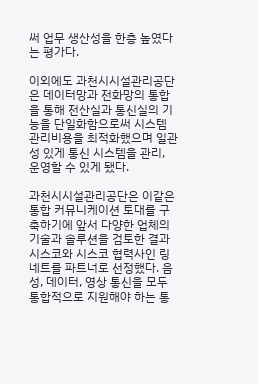써 업무 생산성을 한층 높였다는 평가다.

이외에도 과천시시설관리공단은 데이터망과 전화망의 통합을 통해 전산실과 통신실의 기능을 단일화함으로써 시스템 관리비용을 최적화했으며 일관성 있게 통신 시스템을 관리, 운영할 수 있게 됐다.

과천시시설관리공단은 이같은 통합 커뮤니케이션 토대를 구축하기에 앞서 다양한 업체의 기술과 솔루션을 검토한 결과 시스코와 시스코 협력사인 링네트를 파트너로 선정했다. 음성, 데이터, 영상 통신을 모두 통합적으로 지원해야 하는 통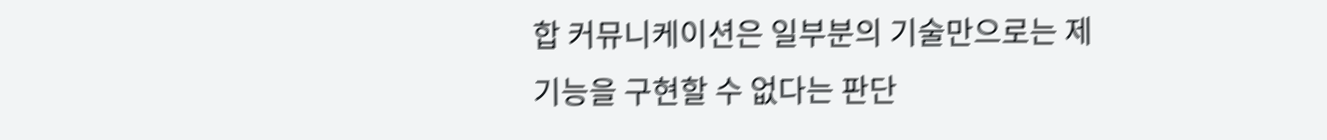합 커뮤니케이션은 일부분의 기술만으로는 제 기능을 구현할 수 없다는 판단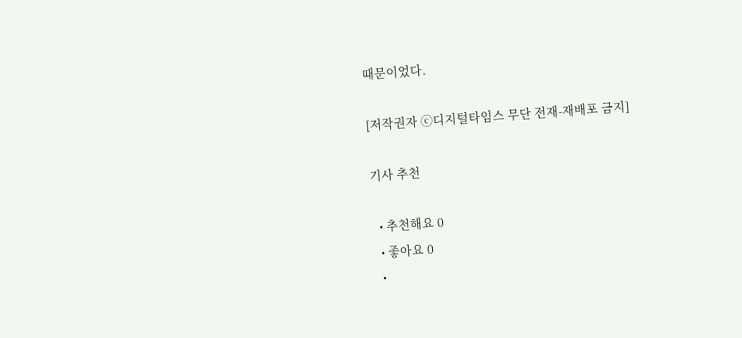때문이었다.

[저작권자 ⓒ디지털타임스 무단 전재-재배포 금지]

기사 추천

  • 추천해요 0
  • 좋아요 0
  •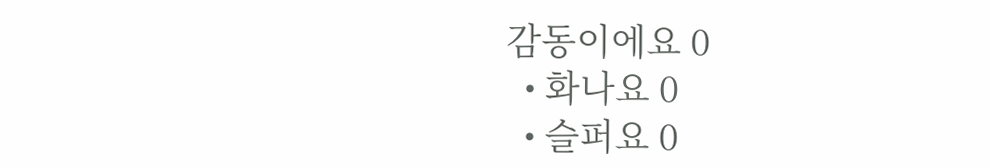감동이에요 0
  • 화나요 0
  • 슬퍼요 0